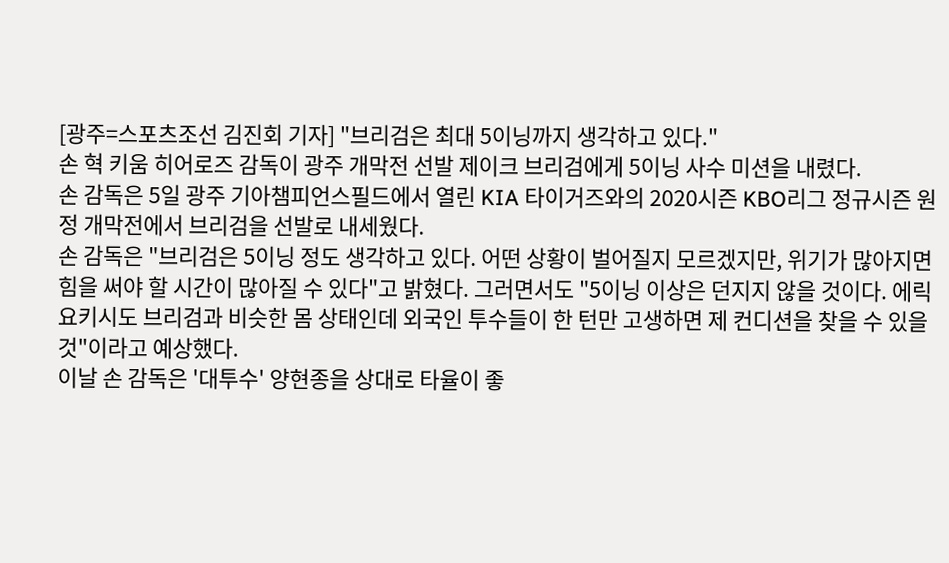[광주=스포츠조선 김진회 기자] "브리검은 최대 5이닝까지 생각하고 있다."
손 혁 키움 히어로즈 감독이 광주 개막전 선발 제이크 브리검에게 5이닝 사수 미션을 내렸다.
손 감독은 5일 광주 기아챔피언스필드에서 열린 KIA 타이거즈와의 2020시즌 KBO리그 정규시즌 원정 개막전에서 브리검을 선발로 내세웠다.
손 감독은 "브리검은 5이닝 정도 생각하고 있다. 어떤 상황이 벌어질지 모르겠지만, 위기가 많아지면 힘을 써야 할 시간이 많아질 수 있다"고 밝혔다. 그러면서도 "5이닝 이상은 던지지 않을 것이다. 에릭 요키시도 브리검과 비슷한 몸 상태인데 외국인 투수들이 한 턴만 고생하면 제 컨디션을 찾을 수 있을 것"이라고 예상했다.
이날 손 감독은 '대투수' 양현종을 상대로 타율이 좋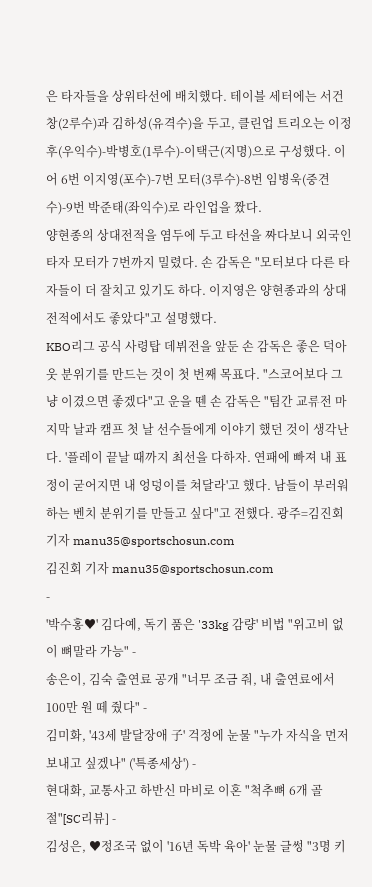은 타자들을 상위타선에 배치했다. 테이블 세터에는 서건창(2루수)과 김하성(유격수)을 두고, 클린업 트리오는 이정후(우익수)-박병호(1루수)-이택근(지명)으로 구성했다. 이어 6번 이지영(포수)-7번 모터(3루수)-8번 임병욱(중견수)-9번 박준태(좌익수)로 라인업을 짰다.
양현종의 상대전적을 염두에 두고 타선을 짜다보니 외국인 타자 모터가 7번까지 밀렸다. 손 감독은 "모터보다 다른 타자들이 더 잘치고 있기도 하다. 이지영은 양현종과의 상대전적에서도 좋았다"고 설명했다.
KBO리그 공식 사령탑 데뷔전을 앞둔 손 감독은 좋은 덕아웃 분위기를 만드는 것이 첫 번째 목표다. "스코어보다 그냥 이겼으면 좋겠다"고 운을 뗀 손 감독은 "팀간 교류전 마지막 날과 캠프 첫 날 선수들에게 이야기 했던 것이 생각난다. '플레이 끝날 때까지 최선을 다하자. 연패에 빠져 내 표정이 굳어지면 내 엉덩이를 쳐달라'고 했다. 남들이 부러워하는 벤치 분위기를 만들고 싶다"고 전했다. 광주=김진회 기자 manu35@sportschosun.com
김진회 기자 manu35@sportschosun.com
-
'박수홍♥' 김다예, 독기 품은 '33kg 감량' 비법 "위고비 없이 뼈말라 가능" -
송은이, 김숙 출연료 공개 "너무 조금 줘, 내 출연료에서 100만 원 떼 줬다" -
김미화, '43세 발달장애 子' 걱정에 눈물 "누가 자식을 먼저 보내고 싶겠나" ('특종세상') -
현대화, 교통사고 하반신 마비로 이혼 "척추뼈 6개 골절"[SC리뷰] -
김성은, ♥정조국 없이 '16년 독박 육아' 눈물 글썽 "3명 키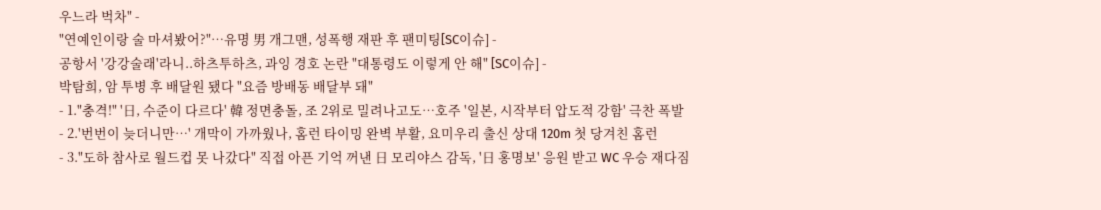우느라 벅차" -
"연예인이랑 술 마셔봤어?"…유명 男 개그맨, 성폭행 재판 후 팬미팅[SC이슈] -
공항서 '강강술래'라니..하츠투하츠, 과잉 경호 논란 "대통령도 이렇게 안 해" [SC이슈] -
박탐희, 암 투병 후 배달원 됐다 "요즘 방배동 배달부 돼"
- 1."충격!" '日, 수준이 다르다' 韓 정면충돌, 조 2위로 밀려나고도…호주 '일본, 시작부터 압도적 강함' 극찬 폭발
- 2.'번번이 늦더니만…' 개막이 가까웠나, 홈런 타이밍 완벽 부활, 요미우리 출신 상대 120m 첫 당겨친 홈런
- 3."도하 참사로 월드컵 못 나갔다" 직접 아픈 기억 꺼낸 日 모리야스 감독, '日 홍명보' 응원 받고 WC 우승 재다짐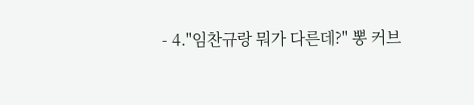- 4."임찬규랑 뭐가 다른데?" 뽕 커브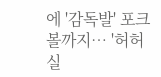에 '감독발' 포크볼까지… '허허실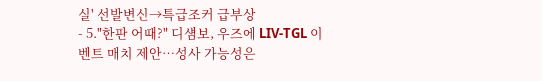실' 선발변신→특급조커 급부상
- 5."한판 어때?" 디섐보, 우즈에 LIV-TGL 이벤트 매치 제안…성사 가능성은